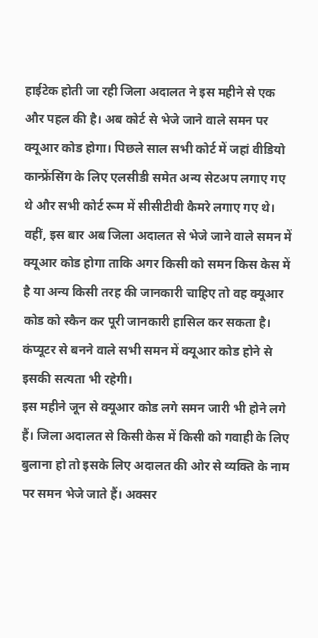हाईटेक होती जा रही जिला अदालत ने इस महीने से एक और पहल की है। अब कोर्ट से भेजे जाने वाले समन पर क्यूआर कोड होगा। पिछले साल सभी कोर्ट में जहां वीडियो कान्फ्रेंसिंग के लिए एलसीडी समेत अन्य सेटअप लगाए गए थे और सभी कोर्ट रूम में सीसीटीवी कैमरे लगाए गए थे।
वहीं, इस बार अब जिला अदालत से भेजे जाने वाले समन में क्यूआर कोड होगा ताकि अगर किसी को समन किस केस में है या अन्य किसी तरह की जानकारी चाहिए तो वह क्यूआर कोड को स्कैन कर पूरी जानकारी हासिल कर सकता है। कंप्यूटर से बनने वाले सभी समन में क्यूआर कोड होने से इसकी सत्यता भी रहेगी।
इस महीने जून से क्यूआर कोड लगे समन जारी भी होने लगे हैं। जिला अदालत से किसी केस में किसी को गवाही के लिए बुलाना हो तो इसके लिए अदालत की ओर से व्यक्ति के नाम पर समन भेजे जाते हैं। अक्सर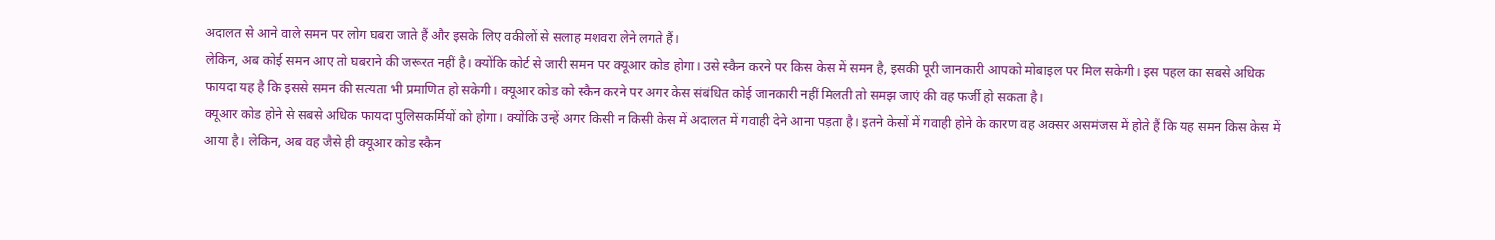अदालत से आने वाले समन पर लोग घबरा जाते हैं और इसके लिए वकीलों से सलाह मशवरा लेने लगते हैं।
लेकिन, अब कोई समन आए तो घबराने की जरूरत नहीं है। क्योंकि कोर्ट से जारी समन पर क्यूआर कोड होगा। उसे स्कैन करने पर किस केस में समन है, इसकी पूरी जानकारी आपको मोबाइल पर मिल सकेगी। इस पहल का सबसे अधिक फायदा यह है कि इससे समन की सत्यता भी प्रमाणित हो सकेगी। क्यूआर कोड को स्कैन करने पर अगर केस संबंधित कोई जानकारी नहीं मिलती तो समझ जाएं की वह फर्जी हो सकता है।
क्यूआर कोड होने से सबसे अधिक फायदा पुलिसकर्मियों को होगा। क्योंकि उन्हें अगर किसी न किसी केस में अदालत में गवाही देने आना पड़ता है। इतने केसों में गवाही होने के कारण वह अक्सर असमंजस में होते हैं कि यह समन किस केस में आया है। लेकिन, अब वह जैसे ही क्यूआर कोड स्कैन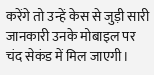करेंगे तो उन्हें केस से जुड़ी सारी जानकारी उनके मोबाइल पर चंद सेकंड में मिल जाएगी।